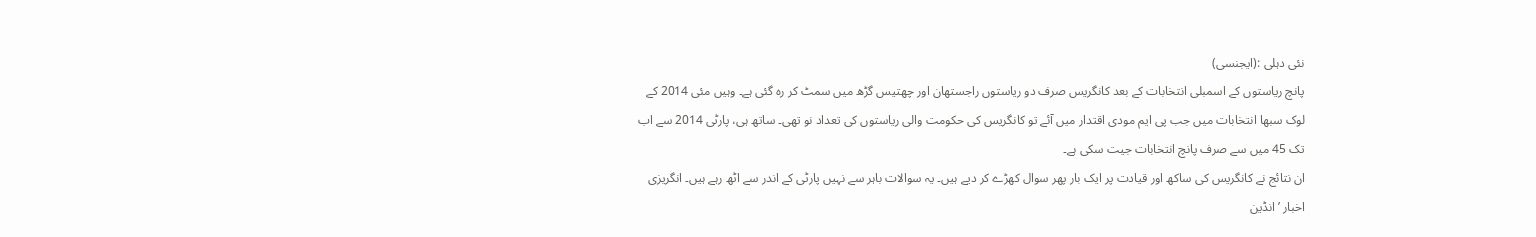نئی دہلی :(ایجنسی)
پانچ ریاستوں کے اسمبلی انتخابات کے بعد کانگریس صرف دو ریاستوں راجستھان اور چھتیس گڑھ میں سمٹ کر رہ گئی ہے۔ وہیں مئی 2014 کے لوک سبھا انتخابات میں جب پی ایم مودی اقتدار میں آئے تو کانگریس کی حکومت والی ریاستوں کی تعداد نو تھی۔ ساتھ ہی، پارٹی 2014 سے اب تک 45 میں سے صرف پانچ انتخابات جیت سکی ہے۔
ان نتائج نے کانگریس کی ساکھ اور قیادت پر ایک بار پھر سوال کھڑے کر دیے ہیں۔ یہ سوالات باہر سے نہیں پارٹی کے اندر سے اٹھ رہے ہیں۔ انگریزی اخبار ’انڈین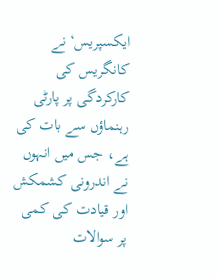ایکسپریس‘ نے کانگریس کی کارکردگی پر پارٹی رہنماؤں سے بات کی ہے، جس میں انہوں نے اندرونی کشمکش اور قیادت کی کمی پر سوالات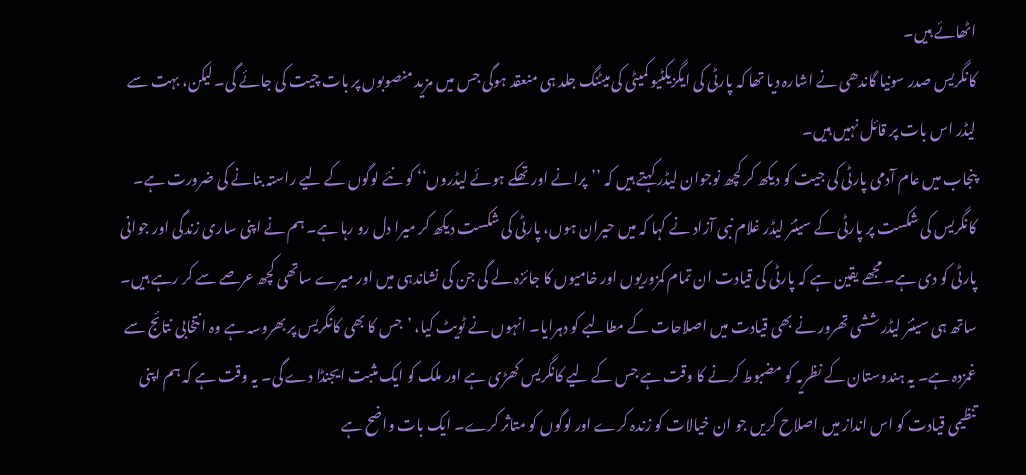اٹھائے ہیں۔
کانگریس صدر سونیا گاندھی نے اشارہ دیا تھا کہ پارٹی کی ایگزیکٹیو کمیٹی کی میٹنگ جلد ہی منعقد ہوگی جس میں مزید منصوبوں پر بات چیت کی جائے گی۔ لیکن، بہت سے لیڈر اس بات پر قائل نہیں ہیں۔
پنجاب میں عام آدمی پارٹی کی جیت کو دیکھ کر کچھ نوجوان لیڈر کہتے ہیں کہ ’’پرانے اور تھکے ہوئے لیڈروں‘‘ کو نئے لوگوں کے لیے راستہ بنانے کی ضرورت ہے۔
کانگریس کی شکست پر پارٹی کے سینئر لیڈر غلام نبی آزاد نے کہا کہ میں حیران ہوں، پارٹی کی شکست دیکھ کر میرا دل رو رہا ہے۔ ہم نے اپنی ساری زندگی اور جوانی پارٹی کو دی ہے۔ مجھے یقین ہے کہ پارٹی کی قیادت ان تمام کمزوریوں اور خامیوں کا جائزہ لے گی جن کی نشاندہی میں اور میرے ساتھی کچھ عرصے سے کر رہے ہیں۔
ساتھ ہی سینئر لیڈر ششی تھرور نے بھی قیادت میں اصلاحات کے مطالبے کو دہرایا۔ انہوں نے ٹویٹ کیا، ’جس کا بھی کانگریس پر بھروسہ ہے وہ انتخابی نتائج سے غمزدہ ہے۔ یہ ہندوستان کے نظریہ کو مضبوط کرنے کا وقت ہے جس کے لیے کانگریس کھڑی ہے اور ملک کو ایک مثبت ایجنڈا دے گی۔ یہ وقت ہے کہ ہم اپنی تنظیمی قیادت کو اس انداز میں اصلاح کریں جو ان خیالات کو زندہ کرے اور لوگوں کو متاثر کرے۔ ایک بات واضح ہے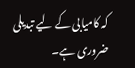کہ کامیابی کے لیے تبدیلی ضروری ہے۔